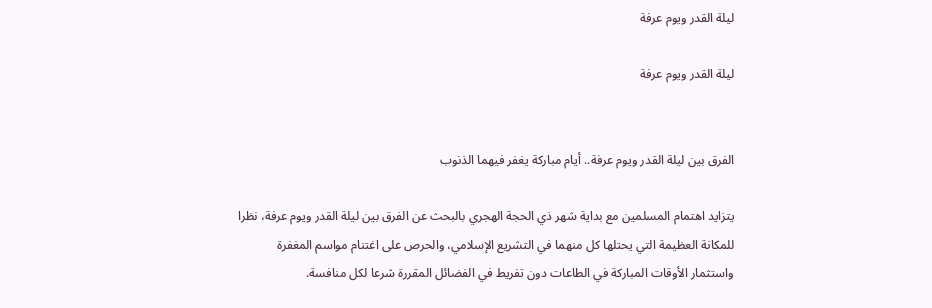ليلة القدر ويوم عرفة

ليلة القدر ويوم عرفة


الفرق بين ليلة القدر ويوم عرفة.. أيام مباركة يغفر فيهما الذنوب

يتزايد اهتمام المسلمين مع بداية شهر ذي الحجة الهجري بالبحث عن الفرق بين ليلة القدر ويوم عرفة، نظرا للمكانة العظيمة التي يحتلها كل منهما في التشريع الإسلامي، والحرص على اغتنام مواسم المغفرة واستثمار الأوقات المباركة في الطاعات دون تفريط في الفضائل المقررة شرعا لكل منافسة.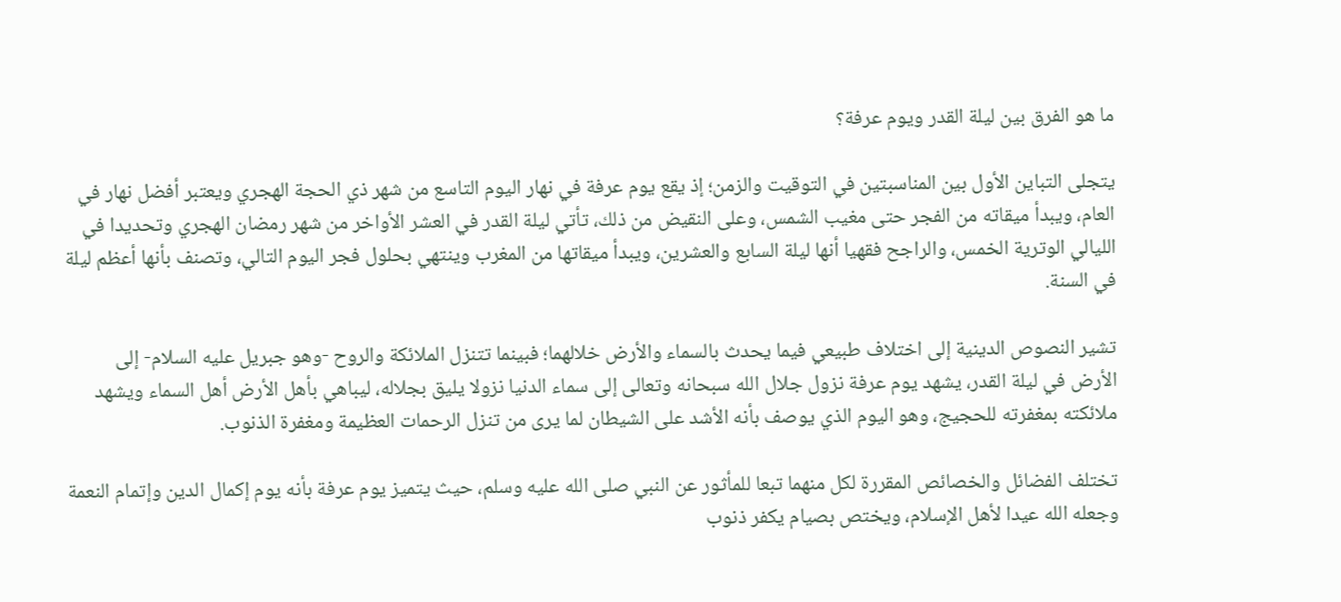ما هو الفرق بين ليلة القدر ويوم عرفة؟

يتجلى التباين الأول بين المناسبتين في التوقيت والزمن؛ إذ يقع يوم عرفة في نهار اليوم التاسع من شهر ذي الحجة الهجري ويعتبر أفضل نهار في العام، ويبدأ ميقاته من الفجر حتى مغيب الشمس، وعلى النقيض من ذلك، تأتي ليلة القدر في العشر الأواخر من شهر رمضان الهجري وتحديدا في الليالي الوترية الخمس، والراجح فقهيا أنها ليلة السابع والعشرين، ويبدأ ميقاتها من المغرب وينتهي بحلول فجر اليوم التالي، وتصنف بأنها أعظم ليلة في السنة.

تشير النصوص الدينية إلى اختلاف طبيعي فيما يحدث بالسماء والأرض خلالهما؛ فبينما تتنزل الملائكة والروح -وهو جبريل عليه السلام- إلى الأرض في ليلة القدر، يشهد يوم عرفة نزول جلال الله سبحانه وتعالى إلى سماء الدنيا نزولا يليق بجلاله، ليباهي بأهل الأرض أهل السماء ويشهد ملائكته بمغفرته للحجيج، وهو اليوم الذي يوصف بأنه الأشد على الشيطان لما يرى من تنزل الرحمات العظيمة ومغفرة الذنوب.

تختلف الفضائل والخصائص المقررة لكل منهما تبعا للمأثور عن النبي صلى الله عليه وسلم، حيث يتميز يوم عرفة بأنه يوم إكمال الدين وإتمام النعمة وجعله الله عيدا لأهل الإسلام، ويختص بصيام يكفر ذنوب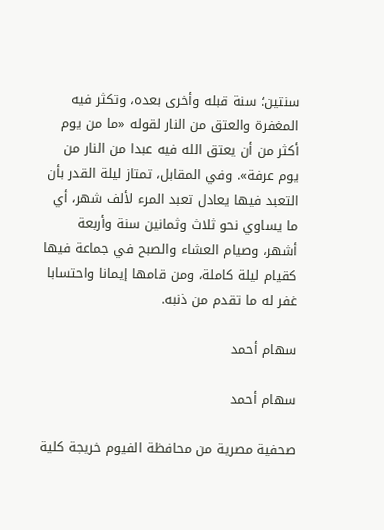سنتين؛ سنة قبله وأخرى بعده، وتكثر فيه المغفرة والعتق من النار لقوله «ما من يوم أكثر من أن يعتق الله فيه عبدا من النار من يوم عرفة». وفي المقابل، تمتاز ليلة القدر بأن التعبد فيها يعادل تعبد المرء لألف شهر، أي ما يساوي نحو ثلاث وثمانين سنة وأربعة أشهر، وصيام العشاء والصبح في جماعة فيها كقيام ليلة كاملة، ومن قامها إيمانا واحتسابا غفر له ما تقدم من ذنبه.

سهام أحمد

سهام أحمد

صحفية مصرية من محافظة الفيوم خريجة كلية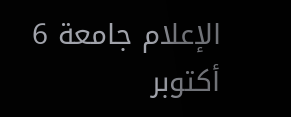الإعلام جامعة 6 أكتوبر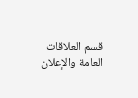قسم العلاقات العامة والإعلان